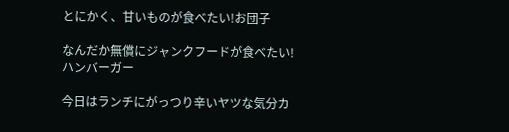とにかく、甘いものが食べたい!お団子

なんだか無償にジャンクフードが食べたい!ハンバーガー

今日はランチにがっつり辛いヤツな気分カ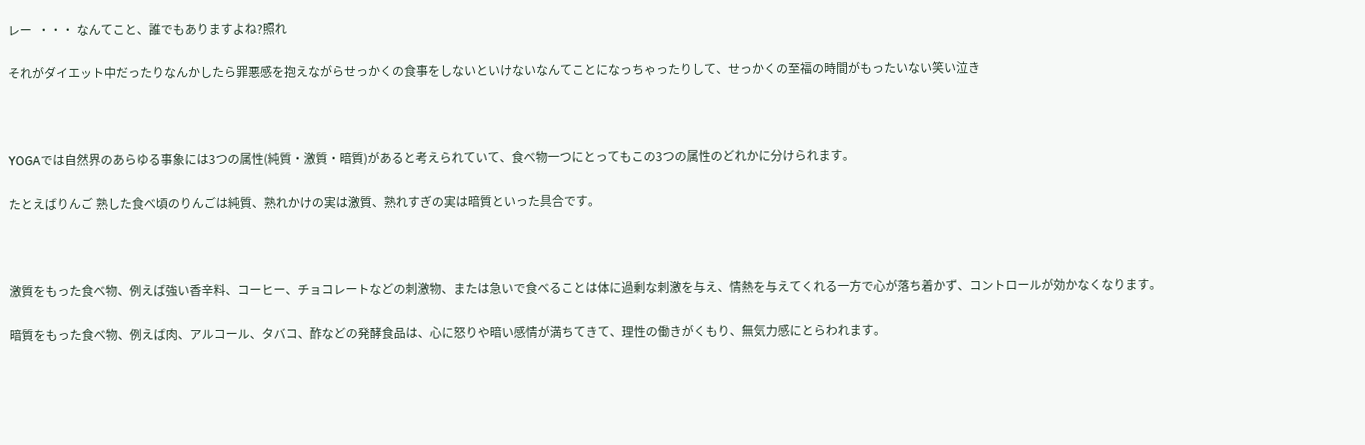レー  ・・・ なんてこと、誰でもありますよね?照れ

それがダイエット中だったりなんかしたら罪悪感を抱えながらせっかくの食事をしないといけないなんてことになっちゃったりして、せっかくの至福の時間がもったいない笑い泣き



YOGAでは自然界のあらゆる事象には3つの属性(純質・激質・暗質)があると考えられていて、食べ物一つにとってもこの3つの属性のどれかに分けられます。

たとえばりんご 熟した食べ頃のりんごは純質、熟れかけの実は激質、熟れすぎの実は暗質といった具合です。



激質をもった食べ物、例えば強い香辛料、コーヒー、チョコレートなどの刺激物、または急いで食べることは体に過剰な刺激を与え、情熱を与えてくれる一方で心が落ち着かず、コントロールが効かなくなります。

暗質をもった食べ物、例えば肉、アルコール、タバコ、酢などの発酵食品は、心に怒りや暗い感情が満ちてきて、理性の働きがくもり、無気力感にとらわれます。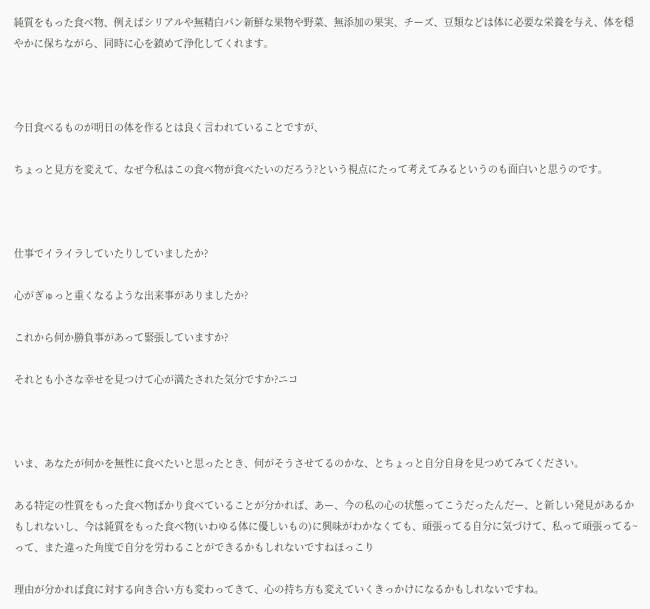純質をもった食べ物、例えばシリアルや無精白パン新鮮な果物や野菜、無添加の果実、チーズ、豆類などは体に必要な栄養を与え、体を穏やかに保ちながら、同時に心を鎮めて浄化してくれます。



今日食べるものが明日の体を作るとは良く言われていることですが、

ちょっと見方を変えて、なぜ今私はこの食べ物が食べたいのだろう?という視点にたって考えてみるというのも面白いと思うのです。



仕事でイライラしていたりしていましたか?

心がぎゅっと重くなるような出来事がありましたか?

これから何か勝負事があって緊張していますか?

それとも小さな幸せを見つけて心が満たされた気分ですか?ニコ



いま、あなたが何かを無性に食べたいと思ったとき、何がそうさせてるのかな、とちょっと自分自身を見つめてみてください。

ある特定の性質をもった食べ物ばかり食べていることが分かれば、あー、今の私の心の状態ってこうだったんだー、と新しい発見があるかもしれないし、今は純質をもった食べ物(いわゆる体に優しいもの)に興味がわかなくても、頑張ってる自分に気づけて、私って頑張ってる~って、また違った角度で自分を労わることができるかもしれないですねほっこり

理由が分かれば食に対する向き合い方も変わってきて、心の持ち方も変えていくきっかけになるかもしれないですね。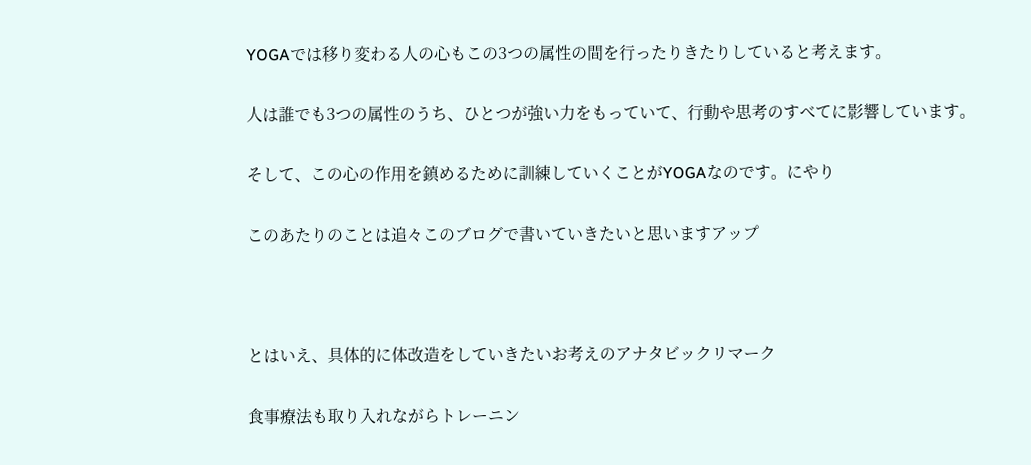YOGAでは移り変わる人の心もこの3つの属性の間を行ったりきたりしていると考えます。

人は誰でも3つの属性のうち、ひとつが強い力をもっていて、行動や思考のすべてに影響しています。

そして、この心の作用を鎮めるために訓練していくことがYOGAなのです。にやり

このあたりのことは追々このブログで書いていきたいと思いますアップ



とはいえ、具体的に体改造をしていきたいお考えのアナタビックリマーク

食事療法も取り入れながらトレーニン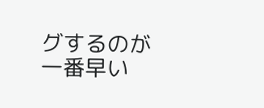グするのが一番早い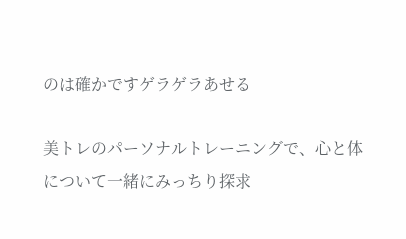のは確かですゲラゲラあせる

美トレのパーソナルトレーニングで、心と体について一緒にみっちり探求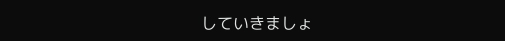していきましょ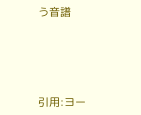う音譜





引用:ヨー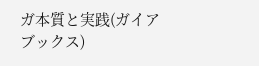ガ本質と実践(ガイアブックス)